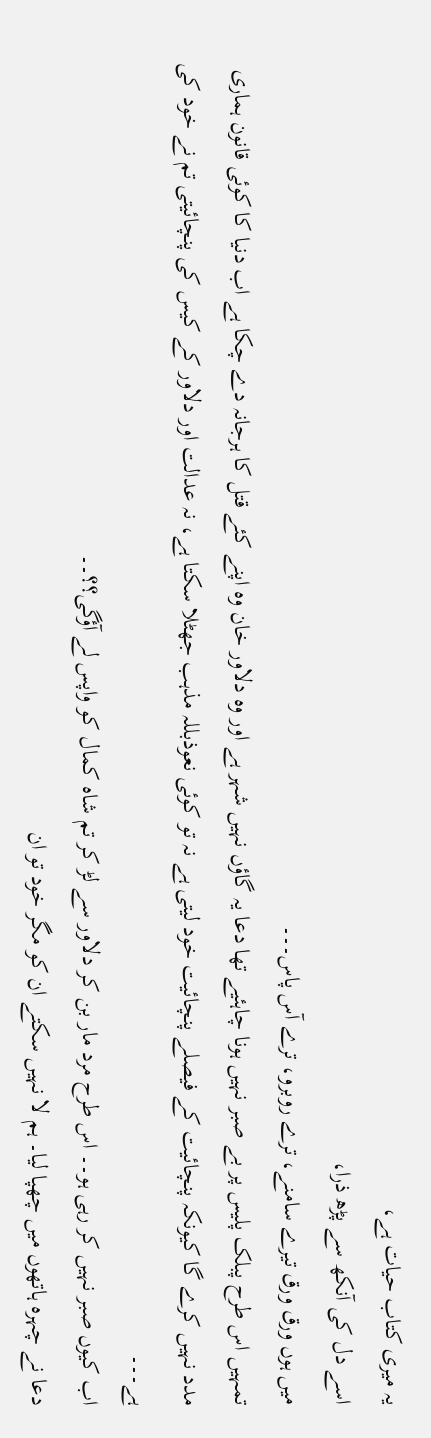یہ میری کتاب حیات ہے،
اسے دل کی آنکھ سے پڑھ ذرا،
میں ہوں ورق ورق تیرے سامنے، ترے روبرو، ترے آس پاس۔۔۔
تمہیں اس طرح پبلک پلیس پر بے صبر نہیں ہونا چاہئیے تھا دعا یہ گاؤں نہیں شہر ہے اور وہ دلاور خان وہ اپنے کئے قتل کا ہرجانہ دے چکا ہے اب دنیا کا کوئی قانون ہماری مدد نہیں کرے گا کیونکہ پنچائیت کے فیصلے پنچائیت خود لیتی ہے نہ تو کوئی نعوذبللہ مذہب جھٹلا سکتا ہے، نہ عدالت اور دلاور کے کیس کی پنچائیتی تم نے خود کی ہے۔۔۔
اب کیوں صبر نہیں کر رہی ہو۔۔ اس طرح مرد مار بن کر دلاور سے لڑ کر تم شاہ کمال کو واپس لے آؤگی؟؟۔۔
دعا نے چہرہ ہاتھوں میں چھپا لیا۔ ہم لا نہیں سکتے ان کو مگر خود تو ان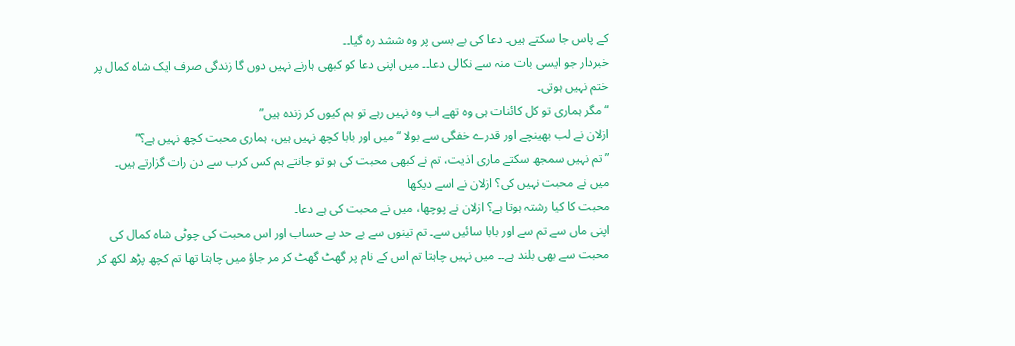کے پاس جا سکتے ہیں۔ دعا کی بے بسی پر وہ ششد رہ گیا۔۔
خبردار جو ایسی بات منہ سے نکالی دعا۔۔ میں اپنی دعا کو کبھی ہارنے نہیں دوں گا زندگی صرف ایک شاہ کمال پر ختم نہیں ہوتی۔
“مگر ہماری تو کل کائنات ہی وہ تھے اب وہ نہیں رہے تو ہم کیوں کر زندہ ہیں”
ازلان نے لب بھینچے اور قدرے خفگی سے بولا “میں اور بابا کچھ نہیں ہیں، ہماری محبت کچھ نہیں ہے؟”
” تم نہیں سمجھ سکتے ماری اذیت، تم نے کبھی محبت کی ہو تو جانتے ہم کس کرب سے دن رات گزارتے ہیں۔
میں نے محبت نہیں کی؟ ازلان نے اسے دیکھا
محبت کا کیا رشتہ ہوتا ہے؟ ازلان نے پوچھا، میں نے محبت کی ہے دعا۔
اپنی ماں سے تم سے اور بابا سائیں سے۔ تم تینوں سے بے حد بے حساب اور اس محبت کی چوٹی شاہ کمال کی محبت سے بھی بلند ہے۔۔ میں نہیں چاہتا تم اس کے نام پر گھٹ گھٹ کر مر جاؤ میں چاہتا تھا تم کچھ پڑھ لکھ کر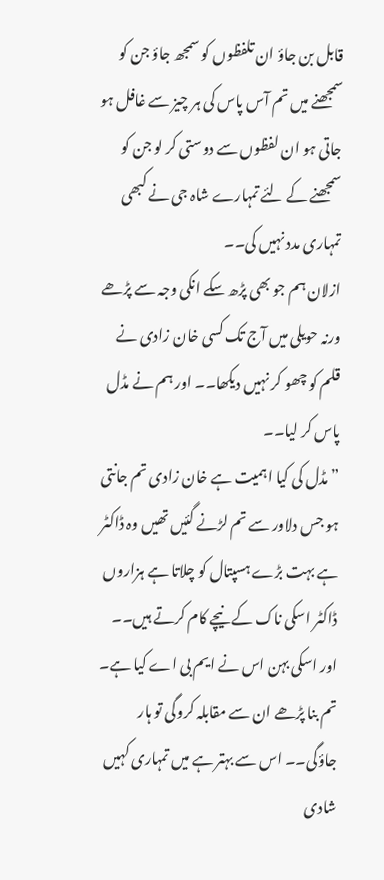قابل بن جاؤ ان تلفظوں کو سمجھ جاؤ جن کو سمجھنے میں تم آس پاس کی ہر چیز سے غافل ہو جاتی ہو ان لفظوں سے دوستی کر لو جن کو سمجھنے کے لئے تمہارے شاہ جی نے کبھی تمہاری مدد نہیں کی۔۔
ازلان ہم جو بھی پڑھ سکے انکی وجہ سے پڑھے ورنہ حویلی میں آج تک کسی خان زادی نے قلم کو چھو کر نہیں دیکھا۔۔ اور ہم نے مڈل پاس کر لیا۔۔
” مڈل کی کیا اہمیت ہے خان زادی تم جانتی ہو جس دلاور سے تم لڑنے گئیں تھیں وہ ڈاکٹر ہے بہت بڑے ہسپتال کو چلاتا ہے ہزاروں ڈاکٹر اسکی ناک کے نیچے کام کرتے ہیں۔۔ اور اسکی بہن اس نے ایم بی اے کیا ہے۔ تم بنا پڑھے ان سے مقابلہ کروگی تو ہار جاؤگی۔۔ اس سے بہتر ہے میں تمہاری کہیں شادی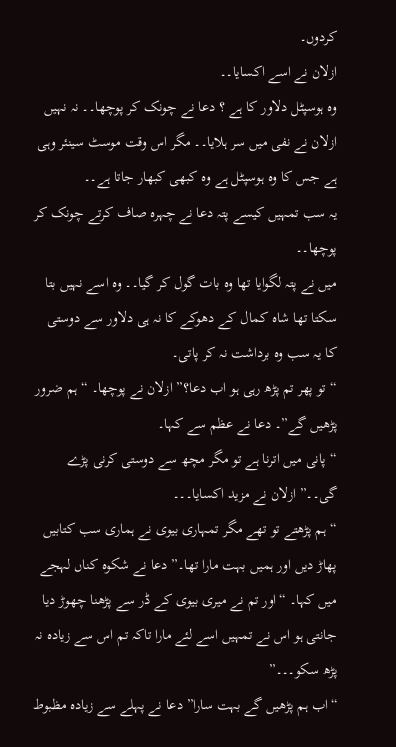کردوں۔
ازلان نے اسے اکسایا۔۔
وہ ہوسپٹل دلاور کا ہے ؟ دعا نے چونک کر پوچھا۔۔ نہ نہیں ازلان نے نفی میں سر ہلایا۔۔ مگر اس وقت موسٹ سینئر وہی ہے جس کا وہ ہوسپٹل ہے وہ کبھی کبھار جاتا ہے۔۔
یہ سب تمہیں کیسے پتہ دعا نے چہرہ صاف کرتے چونک کر پوچھا۔۔
میں نے پتہ لگوایا تھا وہ بات گول کر گیا۔۔ وہ اسے نہیں بتا سکتا تھا شاہ کمال کے دھوکے کا نہ ہی دلاور سے دوستی کا یہ سب وہ برداشت نہ کر پاتی۔
“تو پھر تم پڑھ رہی ہو اب دعا؟” ازلان نے پوچھا۔ “ہم ضرور پڑھیں گے”۔ دعا نے عظم سے کہا۔
“پانی میں اترنا ہے تو مگر مچھ سے دوستی کرنی پڑے گی۔۔” ازلان نے مزید اکسایا۔۔۔
“ہم پڑھتے تو تھے مگر تمہاری بیوی نے ہماری سب کتابیں پھاڑ دیں اور ہمیں بہت مارا تھا۔” دعا نے شکوہ کناں لہجے میں کہا۔ “اور تم نے میری بیوی کے ڈر سے پڑھنا چھوڑ دیا جانتی ہو اس نے تمہیں اسے لئے مارا تاکہ تم اس سے زیادہ نہ پڑھ سکو۔۔۔”
“اب ہم پڑھیں گے بہت سارا” دعا نے پہلے سے زیادہ مظبوط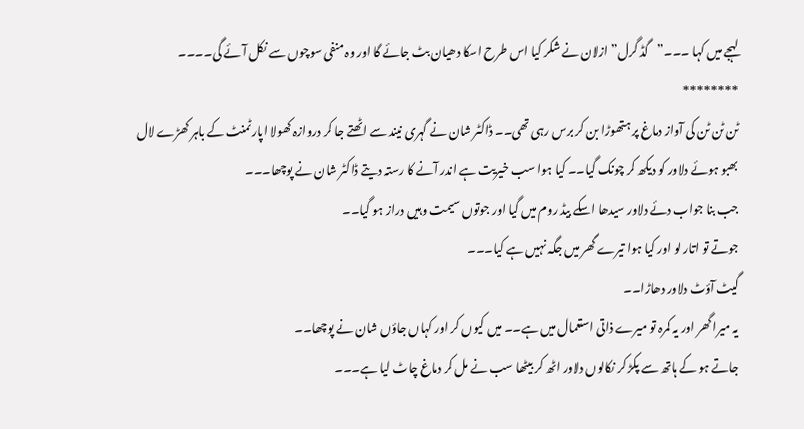لہجے میں کہا ۔۔۔”گڈ گرل” ازلان نے شکر کیا اس طرح اسکا دھیان بٹ جائے گا اور وہ منفی سوچوں سے نکل آئے گی۔۔۔۔
********
ٹن ٹن ٹن کی آواز دماغ پر ہتھوڑا بن کر برس رہی تھی۔۔ ڈاکٹر شان نے گہری نیند سے اٹھتے جا کر دروازہ کھولا اپارٹمنٹ کے باہر کھڑے لال بھبو ہوئے دلاور کو دیکھ کر چونک گیا۔۔ کیا ہوا سب خیریت ہے اندر آنے کا رستہ دیتے ڈاکٹر شان نے پوچھا۔۔۔
جب بنا جواب دئے دلاور سیدھا اسکے بیڈ روم میں گیا اور جوتوں سیمت وہیں دراز ہو گیا۔۔
جوتے تو اتار لو اور کیا ہوا تیرے گھر میں جگہ نہیں ہے کیا۔۔۔
گیٹ آؤٹ دلاور دھاڑا۔۔
یہ میرا گھر اور یہ کمرہ تو میرے ذاتی استعمال میں ہے۔۔ میں کیوں کر اور کہاں جاؤں شان نے پوچھا۔۔
جاتے ہو کے ہاتھ سے پکڑ کر نکالوں دلاور اٹھ کر بیٹھا سب نے مل کر دماغ چاٹ لیا ہے۔۔۔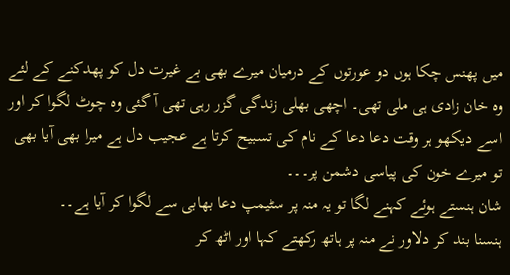میں پھنس چکا ہوں دو عورتوں کے درمیان میرے بھی بے غیرت دل کو پھدکنے کے لئے وہ خان زادی ہی ملی تھی۔ اچھی بھلی زندگی گزر رہی تھی آ گئی وہ چوٹ لگوا کر اور اسے دیکھو ہر وقت دعا دعا کے نام کی تسبیح کرتا ہے عجیب دل ہے میرا بھی آیا بھی تو میرے خون کی پیاسی دشمن پر۔۔۔
شان ہنستے ہوئے کہنے لگا تو یہ منہ پر سٹیمپ دعا بھابی سے لگوا کر آیا ہے۔۔
ہنسنا بند کر دلاور نے منہ پر ہاتھ رکھتے کہا اور اٹھ کر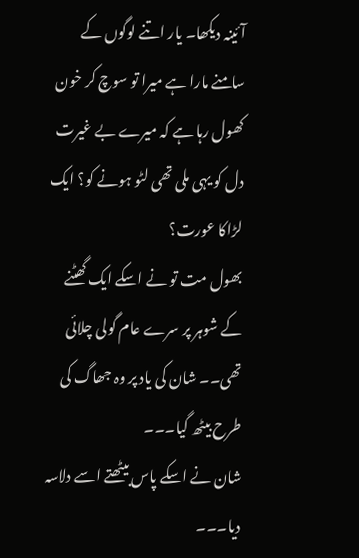آئینہ دیکھا۔ یار اتنے لوگوں کے سامنے مارا ہے میرا تو سوچ کر خون کھول رہا ہے کہ میرے بے غیرت دل کو یہی ملی تھی لٹو ہونے کو؟ ایک لڑاکا عورت؟
بھول مت تو نے اسکے ایک گھٹنے کے شوہر پر سرے عام گولی چلائی تھی۔۔ شان کی یاد پر وہ جھاگ کی طرح بیٹھ گیا۔۔۔
شان نے اسکے پاس بیٹھتے اسے دلاسہ دیا۔۔۔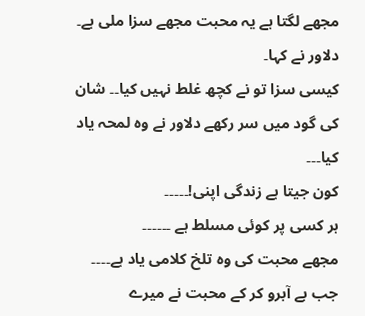مجھے لگتا ہے یہ محبت مجھے سزا ملی ہے۔ دلاور نے کہا۔
کیسی سزا تو نے کچھ غلط نہیں کیا۔۔ شان کی گود میں سر رکھے دلاور نے وہ لمحہ یاد کیا۔۔۔
کون جیتا ہے زندگی اپنی!۔۔۔۔۔
ہر کسی پر کوئی مسلط ہے ۔۔۔۔۔۔
مجھے محبت کی وہ تلخ کلامی یاد ہے۔۔۔۔
جب بے آبرو کر کے محبت نے میرے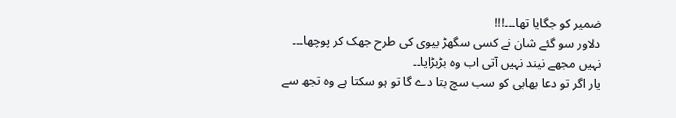ضمیر کو جگایا تھا۔۔۔!!!
دلاور سو گئے شان نے کسی سگھڑ بیوی کی طرح جھک کر پوچھا۔۔۔
نہیں مجھے نیند نہیں آتی اب وہ بڑبڑایا۔۔
یار اگر تو دعا بھابی کو سب سچ بتا دے گا تو ہو سکتا ہے وہ تجھ سے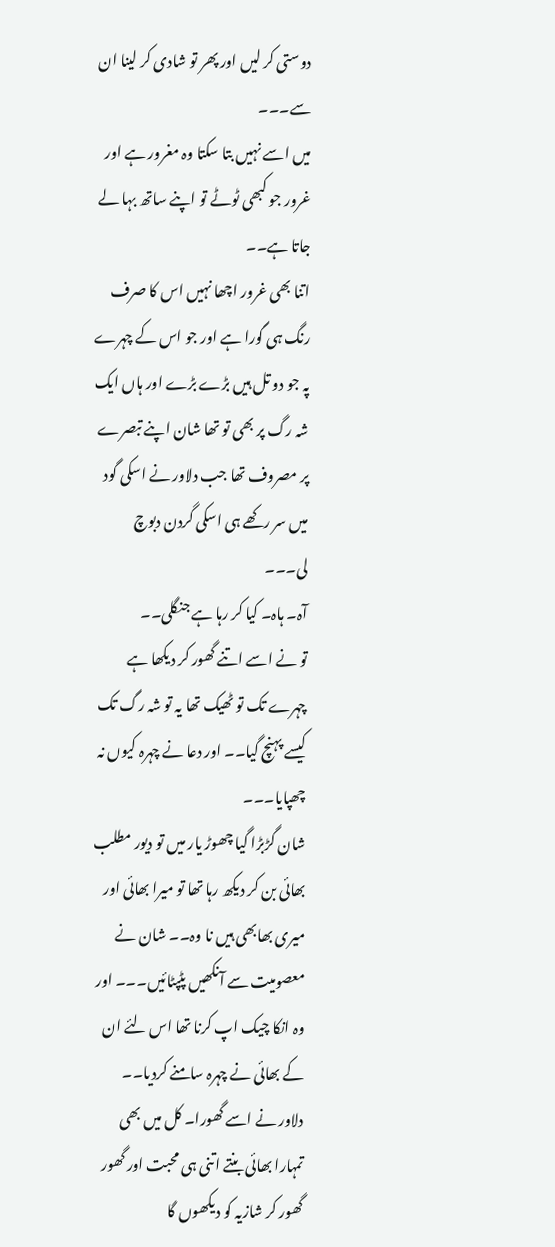دوستی کر لیں اور پھر تو شادی کر لینا ان سے۔۔۔
میں اسے نہیں بتا سکتا وہ مغرور ہے اور غرور جو کبھی ٹوٹے تو اپنے ساتھ بہا لے جاتا ہے۔۔
اتنا بھی غرور اچھا نہیں اس کا صرف رنگ ہی گورا ہے اور جو اس کے چہرے پہ جو دو تل ہیں بڑے بڑے اور ہاں ایک شہ رگ پر بھی تو تھا شان اپنے تبصرے پر مصروف تھا جب دلاور نے اسکی گود میں سر رکھے ہی اسکی گردن دبوچ لی۔۔۔
آہ۔ ہاہ۔ کیا کر رہا ہے جنگلی۔۔
تو نے اسے اتنے گھور کر دیکھا ہے چہرے تک تو ٹھیک تھا یہ تو شہ رگ تک کیسے پہنچ گیا۔۔ اور دعا نے چہرہ کیوں نہ چھپایا۔۔۔
شان گڑبڑا گیا چھوڑ یار میں تو دیور مطلب بھائی بن کر دیکھ رہا تھا تو میرا بھائی اور میری بھابھی ہیں نا وہ۔۔ شان نے معصومیت سے آنکھیں پٹپٹائیں۔۔۔ اور وہ انکا چیک اپ کرنا تھا اس لئے ان کے بھائی نے چہرہ سامنے کردیا۔۔
دلاور نے اسے گھورا۔ کل میں بھی تمہارا بھائی بنتے اتنی ہی محبت اور گھور گھور کر شازیہ کو دیکھوں گا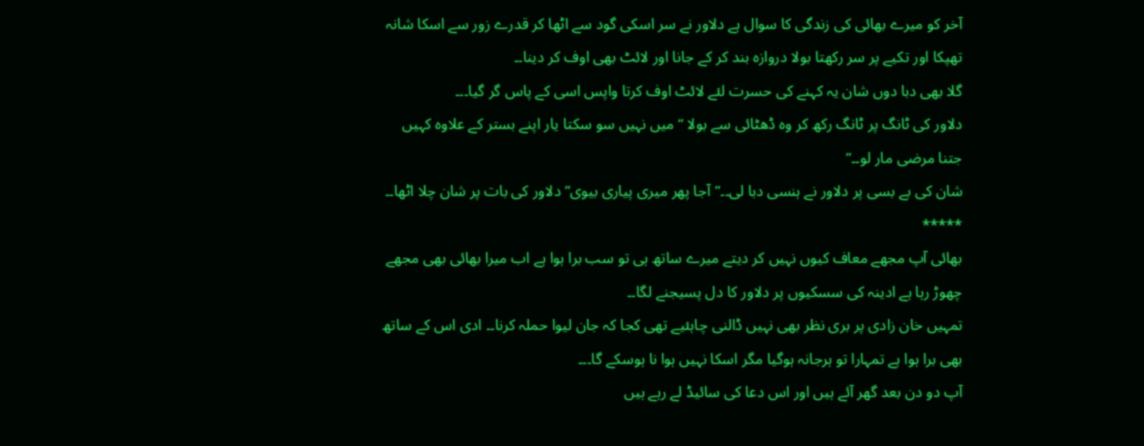آخر کو میرے بھائی کی زندگی کا سوال ہے دلاور نے سر اسکی گود سے اٹھا کر قدرے زور سے اسکا شانہ تھپکا اور تکیے پر سر رکھتا بولا دروازہ بند کر کے جانا اور لائٹ بھی اوف کر دینا۔۔
گلا بھی دبا دوں شان یہ کہنے کی حسرت لئے لائٹ اوف کرتا واپس اسی کے پاس گر گیا۔۔۔
دلاور کی ٹانگ پر ٹانگ رکھ کر وہ ڈھٹائی سے بولا “میں نہیں سو سکتا یار اپنے بستر کے علاوہ کہیں جتنا مرضی مار لو۔۔”
شان کی بے بسی پر دلاور نے ہنسی دبا لی۔۔”آجا پھر میری پیاری بیوی” دلاور کی بات پر شان چلا اٹھا۔۔
*****
بھائی آپ مجھے معاف کیوں نہیں کر دیتے میرے ساتھ ہی تو سب برا ہوا ہے اب میرا بھائی بھی مجھے چھوڑ رہا ہے ادینہ کی سسکیوں پر دلاور کا دل پسیجنے لگا۔۔
تمہیں خان زادی پر بری نظر بھی نہیں ڈالنی چاہئیے تھی کجا کہ جان لیوا حملہ کرنا۔۔ ادی اس کے ساتھ بھی برا ہوا ہے تمہارا تو ہرجانہ ہوگیا مگر اسکا نہیں ہوا نا ہوسکے گا۔۔۔
آپ دو دن بعد گھر آئے ہیں اور اس دعا کی سائیڈ لے رہے ہیں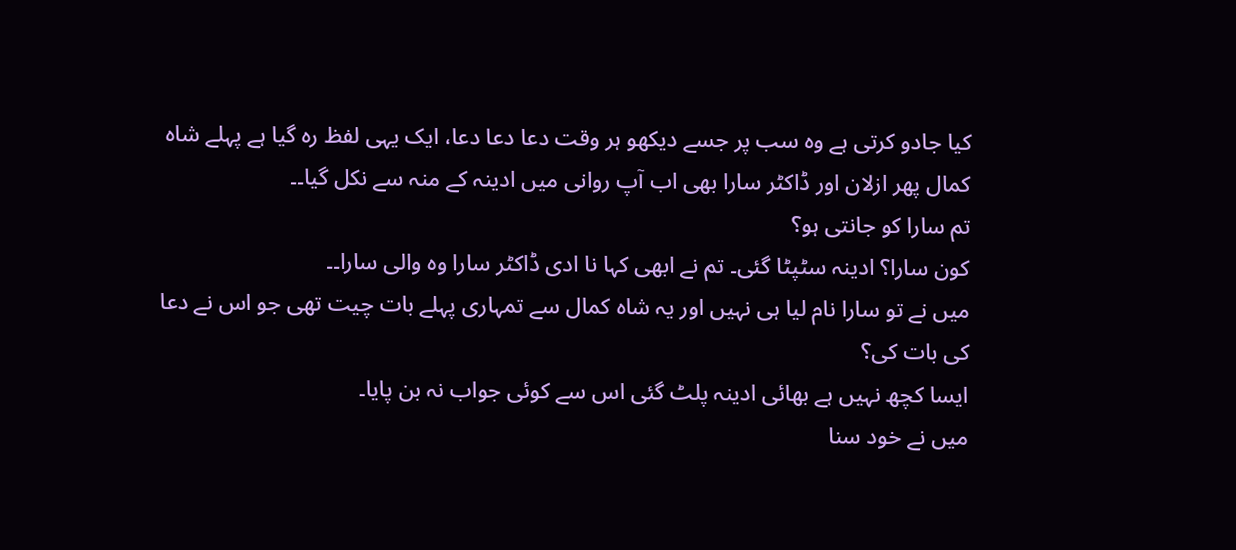کیا جادو کرتی ہے وہ سب پر جسے دیکھو ہر وقت دعا دعا دعا، ایک یہی لفظ رہ گیا ہے پہلے شاہ کمال پھر ازلان اور ڈاکٹر سارا بھی اب آپ روانی میں ادینہ کے منہ سے نکل گیا۔۔
تم سارا کو جانتی ہو؟
کون سارا؟ ادینہ سٹپٹا گئی۔ تم نے ابھی کہا نا ادی ڈاکٹر سارا وہ والی سارا۔۔
میں نے تو سارا نام لیا ہی نہیں اور یہ شاہ کمال سے تمہاری پہلے بات چیت تھی جو اس نے دعا کی بات کی؟
ایسا کچھ نہیں ہے بھائی ادینہ پلٹ گئی اس سے کوئی جواب نہ بن پایا۔
میں نے خود سنا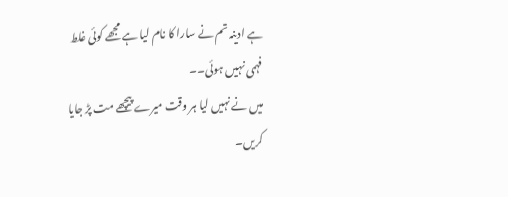ہے ادینہ تم نے سارا کا نام لیا ہے مجھے کوئی غلط فہمی نہیں ہوئی۔۔
میں نے نہیں لیا ہر وقت میرے پیچھے مت پڑ جایا کریں۔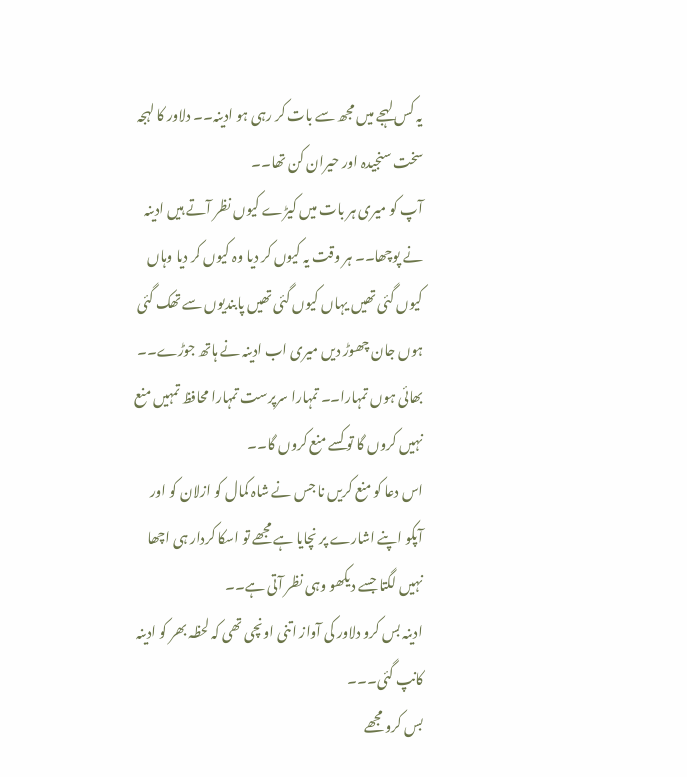یہ کس لہجے میں مجھ سے بات کر رہی ہو ادینہ۔۔ دلاور کا لہجہ سخت سنجیدہ اور حیران کن تھا۔۔
آپ کو میری ہر بات میں کیڑے کیوں نظر آتے ہیں ادینہ نے پوچھا۔۔ ہر وقت یہ کیوں کر دیا وہ کیوں کر دیا وہاں کیوں گئی تھیں یہاں کیوں گئی تھیں پابندیوں سے تھک گئی ہوں جان چھوڑ دیں میری اب ادینہ نے ہاتھ جوڑے۔۔
بھائی ہوں تمہارا۔۔ تمہارا سرپرست تمہارا محافظ تمہیں منع نہیں کروں گا تو کسے منع کروں گا۔۔
اس دعا کو منع کریں نا جس نے شاہ کمال کو ازلان کو اور آپکو اپنے اشارے پر نچایا ہے مجھے تو اسکا کردار ہی اچھا نہیں لگتا جسے دیکھو وہی نظر آتی ہے۔۔
ادینہ بس کرو دلاور کی آواز اتنی اونچی تھی کہ لحظہ بھر کو ادینہ کانپ گئی۔۔۔
بس کرو مجھے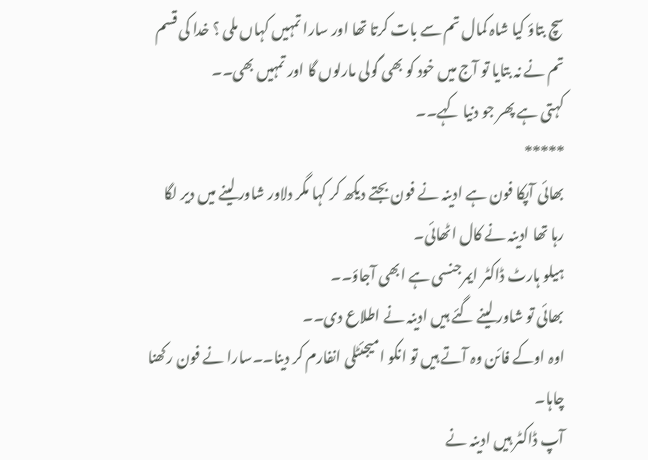سچ بتاؤ کیا شاہ کمال تم سے بات کرتا تھا اور سارا تمہیں کہاں ملی ؟ خدا کی قسم تم نے نہ بتایا تو آج میں خود کو بھی گولی مارلوں گا اور تمہیں بھی۔۔
کہتی ہے پھر جو دنیا کہے۔۔
*****
بھائی آپکا فون ہے ادینہ نے فون بجتے دیکھ کر کہا مگر دلاور شاور لینے میں دیر لگا رہا تھا ادینہ نے کال اٹھائی۔
ہیلو ہارٹ ڈاکٹر ایمرجنسی ہے ابھی آجاؤ۔۔
بھائی تو شاور لینے گئے ہیں ادینہ نے اطلاع دی۔۔
اوہ اوکے فائن وہ آتے ہیں تو انکو امیجئٹلی انفارم کر دینا۔۔سارا نے فون رکھنا چاہا۔
آپ ڈاکٹر ہیں ادینہ نے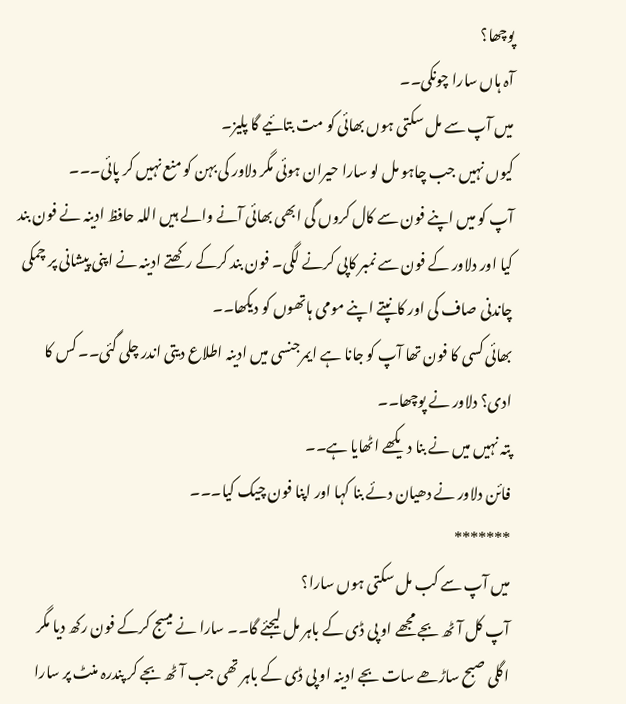پوچھا؟
آہ ہاں سارا چونکی۔۔
میں آپ سے مل سکتی ہوں بھائی کو مت بتائیے گا پلیز۔
کیوں نہیں جب چاہو مل لو سارا حیران ہوئی مگر دلاور کی بہن کو منع نہیں کر پائی۔۔۔
آپ کو میں اپنے فون سے کال کروں گی ابھی بھائی آنے والے ہیں اللہ حافظ ادینہ نے فون بند کیا اور دلاور کے فون سے نمبر کاپی کرنے لگی۔ فون بند کرکے رکھتے ادینہ نے اپنی پیشانی پر چمکی چاندنی صاف کی اور کانپتے اپنے مومی ہاتھوں کو دیکھا۔۔
بھائی کسی کا فون تھا آپ کو جانا ہے ایمرجنسی میں ادینہ اطلاع دیتی اندر چلی گئی۔۔ کس کا ادی؟ دلاور نے پوچھا۔۔
پتہ نہیں میں نے بنا دیکھے اٹھایا ہے۔۔
فائن دلاور نے دھیان دئے بنا کہا اور اپنا فون چیک کیا۔۔۔
*******
میں آپ سے کب مل سکتی ہوں سارا؟
آپ کل آٹھ بجے مجھے او پی ڈی کے باہر مل لیجئے گا۔۔ سارا نے میسج کرکے فون رکھ دیا مگر اگلی صبح ساڑھے سات بجے ادینہ او پی ڈی کے باہر تھی جب آٹھ بجے کر پندرہ منٹ پر سارا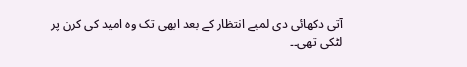آتی دکھائی دی لمبے انتظار کے بعد ابھی تک وہ امید کی کرن پر لٹکی تھی۔۔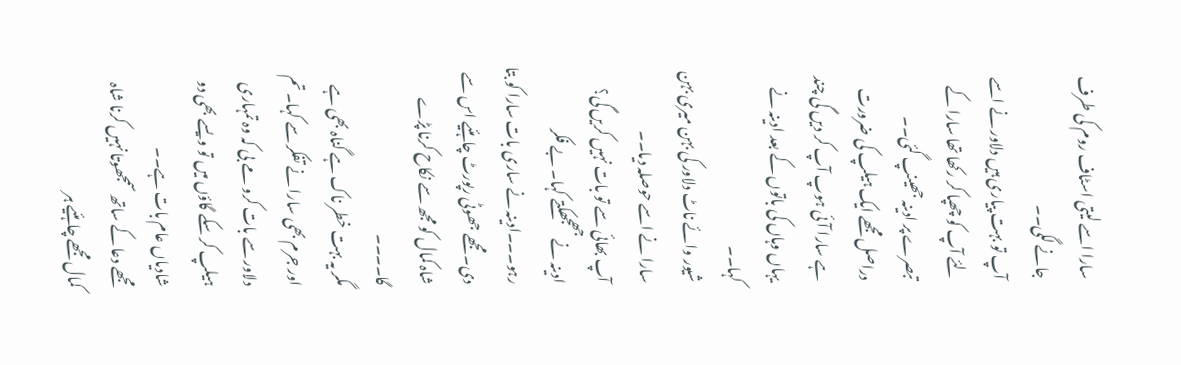سارا اسے لیتی اسٹاف روم کی طرف جانے لگی۔۔
آپ تو بہت پیاری ہیں دلاور نے اسے لئے آپ کو چھپا کر رکھا تھا سارا کے تبصرے پر ادینہ جھینپ گئی۔۔
دراصل مجھے ایک ہیلپ کی ضرورت ہے سارا آئی ہوپ آپ کر دیں گی چند یہاں وہاں کی باتوں کے بعد ادینہ نے کہا۔۔
شیور وائے ناٹ دلاور کی بہن میری بہن سارا نے اسے حوصلہ دیا۔۔
آپ بھائی سے تو بات نہیں کریں گی؟ ادینہ نے جھجھکتے کہا۔ بے فکر رہو۔۔۔ادینہ نے ساری بات سارا کو بتا دی۔ مجھے جھوٹی رپورٹ چاہئیے اس سے شاہ کمال کو مجھ سے نکاح کرنا پڑے گا۔۔۔۔
مگر یہ بہت خطر ناک ہے گناہ بھی ہے اور جرم بھی سارا نے تفکر سے کہا۔ تم دلاور سے بات کرو مے بی کہ وہ تمہاری ہیلپ کر سکے گاؤں میں تو ویسے بھی دو شادیاں عام بات ہے۔۔
مجھے دعا کے ساتھ سمجھوتا نہیں کرنا شاہ کمال مجھے چاہئیے ہر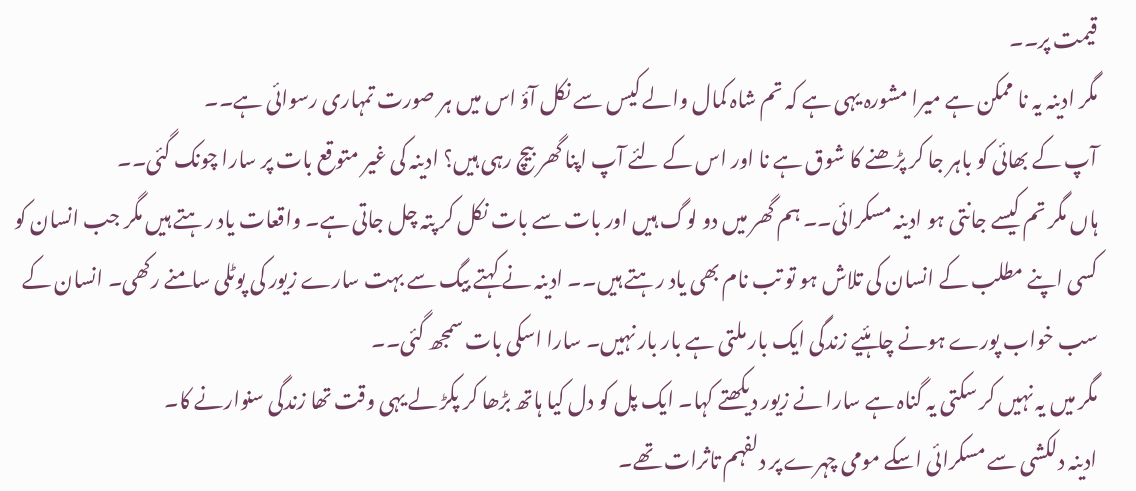قیمت پر۔۔
مگر ادینہ یہ نا ممکن ہے میرا مشورہ یہی ہے کہ تم شاہ کمال والے کیس سے نکل آؤ اس میں ہر صورت تمہاری رسوائی ہے۔۔
آپ کے بھائی کو باہر جا کر پڑھنے کا شوق ہے نا اور اس کے لئے آپ اپنا گھر بیچ رہی ہیں؟ ادینہ کی غیر متوقع بات پر سارا چونک گئی۔۔
ہاں مگر تم کیسے جانتی ہو ادینہ مسکرائی۔۔ ہم گھر میں دو لوگ ہیں اور بات سے بات نکل کر پتہ چل جاتی ہے۔ واقعات یاد رہتے ہیں مگر جب انسان کو کسی اپنے مطلب کے انسان کی تلاش ہو تو تب نام بھی یاد رہتے ہیں۔۔ ادینہ نے کہتے بیگ سے بہت سارے زیور کی پوٹلی سامنے رکھی۔ انسان کے سب خواب پورے ہونے چاہئیے زندگی ایک بار ملتی ہے بار بار نہیں۔ سارا اسکی بات سمجھ گئی۔۔
مگر میں یہ نہیں کر سکتی یہ گناہ ہے سارا نے زیور دیکھتے کہا۔ ایک پل کو دل کیا ہاتھ بڑھا کر پکڑ لے یہی وقت تھا زندگی سنوارنے کا۔
ادینہ دلکشی سے مسکرائی اسکے مومی چہرے پر دلفہم تاثرات تھے۔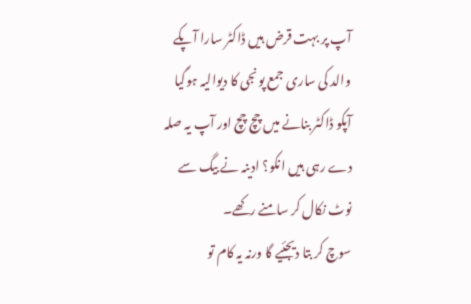آپ پر بہت قرض ہیں ڈاکٹر سارا آپکے والد کی ساری جمع پونجی کا دیوالیہ ہوگیا آپکو ڈاکٹر بنانے میں چچ چچ اور آپ یہ صلہ دے رہی ہیں انکو؟ ادینہ نے بیگ سے نوٹ نکال کر سامنے رکھے۔
سوچ کر بتا دیجئیے گا ورنہ یہ کام تو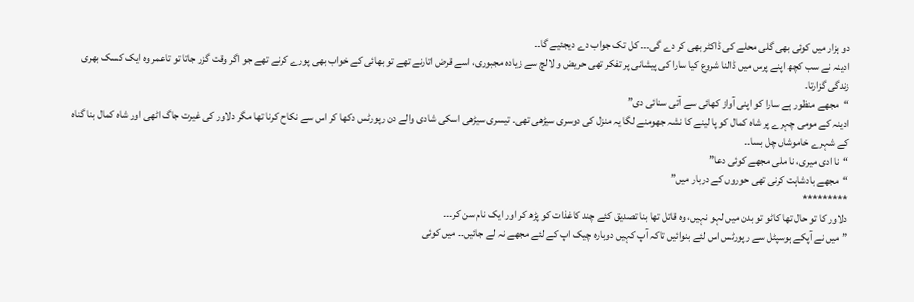دو ہزار میں کوئی بھی گلی محلے کی ڈاکٹر بھی کر دے گی۔۔۔ کل تک جواب دے دیجئیے گا۔۔
ادینہ نے سب کچھ اپنے پرس میں ڈالنا شروع کیا سارا کی پیشانی پر تفکر تھی حریض و لالچ سے زیادہ مجبوری، اسے قرض اتارنے تھے تو بھائی کے خواب بھی پورے کرنے تھے جو اگر وقت گزر جاتا تو تاعمر وہ ایک کسک بھری زندگی گزارتا۔
“مجھے منظور ہے سارا کو اپنی آواز کھائی سے آتی سنائی دی”
ادینہ کے مومی چہرے پر شاہ کمال کو پا لینے کا نشہ جھومنے لگا یہ منزل کی دوسری سیڑھی تھی۔ تیسری سیڑھی اسکی شادی والے دن رپورٹس دکھا کر اس سے نکاح کرنا تھا مگر دلاور کی غیرت جاگ اٹھی اور شاہ کمال بنا گناہ کے شہرے خاموشاں چل بسا۔۔
“نا ادی میری، نا ملی مجھے کوئی دعا”
“مجھے بادشاہت کرنی تھی حوروں کے دربار میں”
*********
دلاور کا تو حال تھا کاٹو تو بدن میں لہو نہیں، وہ قاتل تھا بنا تصدیق کئے چند کاغذات کو پڑھ کر اور ایک نام سن کر۔۔۔
” میں نے آپکے ہوسپٹل سے رپورٹس اس لئے بنوائیں تاکہ آپ کہیں دوبارہ چیک اپ کے لئے مجھے نہ لے جائیں۔۔ میں کوئی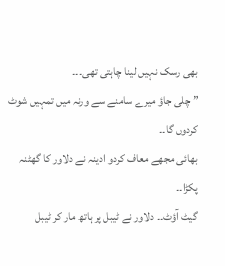بھی رسک نہیں لینا چاہتی تھی۔۔۔
” چلی جاؤ میرے سامنے سے ورنہ میں تمہیں شوٹ کردوں گا۔۔
بھائی مجھے معاف کردو ادینہ نے دلاور کا گھٹنہ پکڑا۔۔
گیٹ آؤٹ۔۔ دلاور نے ٹیبل پر ہاتھ مار کر ٹیبل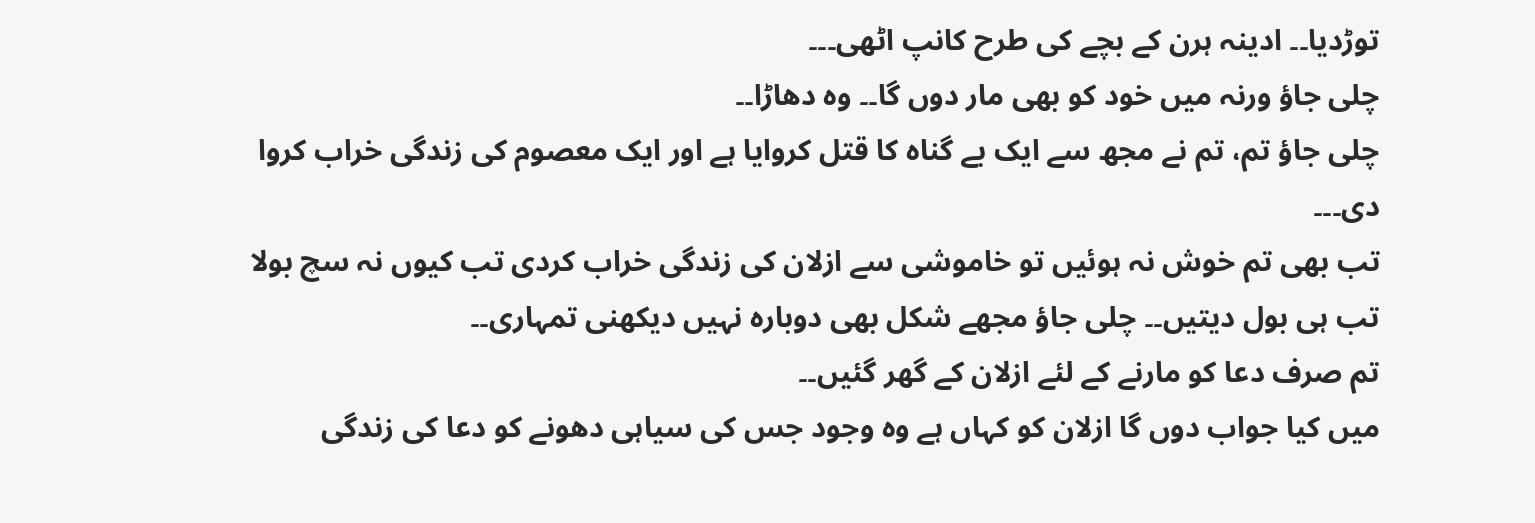توڑدیا۔۔ ادینہ ہرن کے بچے کی طرح کانپ اٹھی۔۔۔
چلی جاؤ ورنہ میں خود کو بھی مار دوں گا۔۔ وہ دھاڑا۔۔
چلی جاؤ تم، تم نے مجھ سے ایک بے گناہ کا قتل کروایا ہے اور ایک معصوم کی زندگی خراب کروا دی۔۔۔
تب بھی تم خوش نہ ہوئیں تو خاموشی سے ازلان کی زندگی خراب کردی تب کیوں نہ سچ بولا تب ہی بول دیتیں۔۔ چلی جاؤ مجھے شکل بھی دوبارہ نہیں دیکھنی تمہاری۔۔
تم صرف دعا کو مارنے کے لئے ازلان کے گھر گئیں۔۔
میں کیا جواب دوں گا ازلان کو کہاں ہے وہ وجود جس کی سیاہی دھونے کو دعا کی زندگی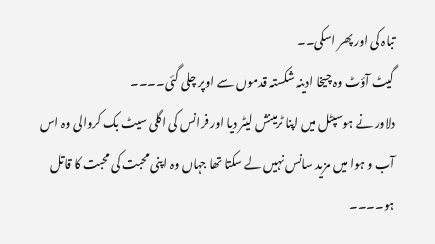تباہ کی اور پھر اسکی۔۔
گیٹ آؤٹ وہ چیخا ادینہ شکستہ قدموں سے اوپر چلی گئی۔۔۔۔
دلاور نے ہوسپٹل میں اپنا ٹرمینش لیٹر دیا اور فرانس کی اگلی سیٹ بک کروالی وہ اس آب و ہوا میں مزید سانس نہیں لے سکتا تھا جہاں وہ اپنی محبت کی محبت کا قاتل ہو۔۔۔۔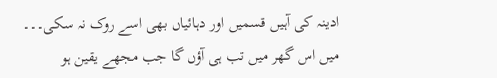ادینہ کی آہیں قسمیں اور دہائیاں بھی اسے روک نہ سکی۔۔۔
میں اس گھر میں تب ہی آؤں گا جب مجھے یقین ہو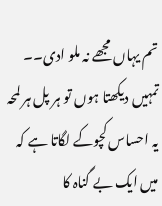تم یہاں مجھے نہ ملو ادی۔۔ تمہیں دیکھتا ہوں تو ہر پل ہر لمحہ یہ احساس کچوکے لگاتا ہے کہ میں ایک بے گناہ کا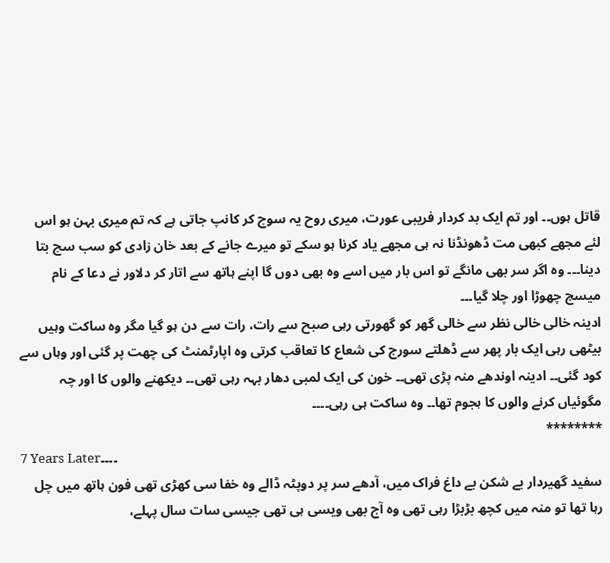قاتل ہوں۔۔ اور تم ایک بد کردار فریبی عورت، میری روح یہ سوچ کر کانپ جاتی ہے کہ تم میری بہن ہو اس لئے مجھے کبھی مت ڈھونڈنا نہ ہی مجھے یاد کرنا ہو سکے تو میرے جانے کے بعد خان زادی کو سب سچ بتا دینا۔۔۔ وہ اگر سر بھی مانگے تو اس بار میں اسے وہ بھی دوں گا اپنے ہاتھ سے اتار کر دلاور نے دعا کے نام میسج چھوڑا اور چلا گیا۔۔۔
ادینہ خالی خالی نظر سے خالی گھر کو گھورتی رہی صبح سے رات، رات سے دن ہو گیا مگر وہ ساکت وہیں بیٹھی رہی ایک بار پھر سے ڈھلتے سورج کی شعاع کا تعاقب کرتی وہ اپارٹمنٹ کی چھت پر گئی اور وہاں سے کود گئی۔۔ ادینہ اوندھے منہ پڑی تھی۔۔ خون کی ایک لمبی دھار بہہ رہی تھی۔۔ دیکھنے والوں کا اور چہ مگوئیاں کرنے والوں کا ہجوم تھا۔۔ وہ ساکت ہی رہی۔۔۔۔
********
7 Years Later۔۔۔۔
سفید گھیردار بے شکن بے داغ فراک میں، آدھے سر پر دوپٹہ ڈالے وہ خفا سی کھڑی تھی فون ہاتھ میں چل رہا تھا تو منہ میں کچھ بڑبڑا رہی تھی وہ آج بھی ویسی ہی تھی جیسی سات سال پہلے،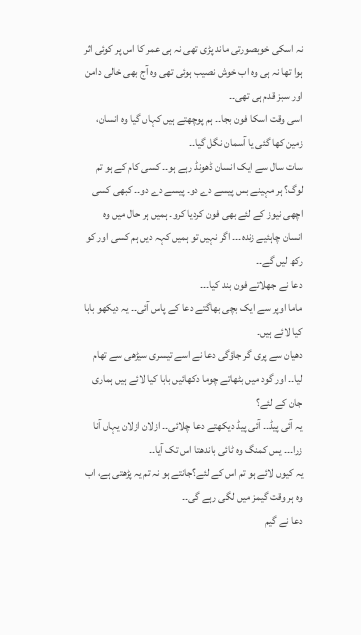نہ اسکی خوبصورتی ماند پڑی تھی نہ ہی عمر کا اس پر کوئی اثر ہوا تھا نہ ہی وہ اب خوش نصیب ہوئی تھی وہ آج بھی خالی دامن اور سبز قدم ہی تھی۔۔
اسی وقت اسکا فون بجا۔۔ ہم پوچھتے ہیں کہاں گیا وہ انسان، زمین کھا گئی یا آسمان نگل گیا۔۔
سات سال سے ایک انسان ڈھونڈ رہے ہو۔۔ کسی کام کے ہو تم لوگ؟ ہر مہینے بس پیسے دے دو۔ پیسے دے دو۔۔ کبھی کسی اچھی نیوز کے لئے بھی فون کردیا کرو۔ ہمیں ہر حال میں وہ انسان چاہئیے زندہ۔۔۔ اگر نہیں تو ہمیں کہہ دیں ہم کسی اور کو رکھ لیں گے۔۔
دعا نے جھلاتے فون بند کیا۔۔۔
ماما اوپر سے ایک بچی بھاگتے دعا کے پاس آئی۔۔ یہ دیکھو بابا کیا لائے ہیں۔
دھیان سے پری گر جاؤگی دعا نے اسے تیسری سیڑھی سے تھام لیا۔۔ اور گود میں بٹھاتے چوما دکھائیں بابا کیا لائے ہیں ہماری جان کے لئے؟
یہ آئی پیڈ۔۔ آئی پیڈ دیکھتے دعا چلائی۔۔ ازلان ازلان یہاں آنا زرا۔۔۔ یس کمنگ وہ ٹائی باندھتا اس تک آیا۔۔
یہ کیوں لائے ہو تم اس کے لئے؟جانتے ہو نہ تم یہ پڑھتی ہے، اب وہ ہر وقت گیمز میں لگی رہے گی۔۔
دعا نے گیم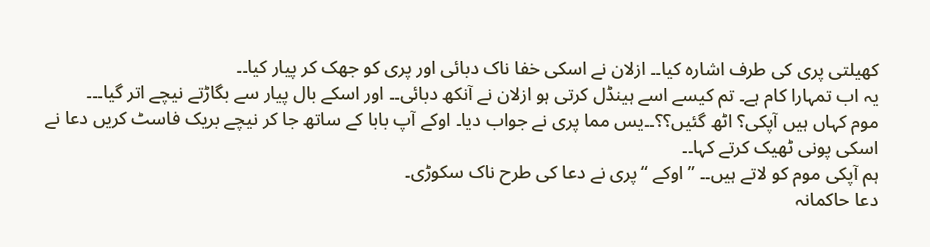کھیلتی پری کی طرف اشارہ کیا۔۔ ازلان نے اسکی خفا ناک دبائی اور پری کو جھک کر پیار کیا۔۔
یہ اب تمہارا کام ہے۔ تم کیسے اسے ہینڈل کرتی ہو ازلان نے آنکھ دبائی۔۔ اور اسکے بال پیار سے بگاڑتے نیچے اتر گیا۔۔۔
موم کہاں ہیں آپکی؟ اٹھ گئیں؟؟۔۔یس مما پری نے جواب دیا۔ اوکے آپ بابا کے ساتھ جا کر نیچے بریک فاسٹ کریں دعا نے اسکی پونی ٹھیک کرتے کہا۔۔
ہم آپکی موم کو لاتے ہیں۔۔ ” اوکے “پری نے دعا کی طرح ناک سکوڑی۔
دعا حاکمانہ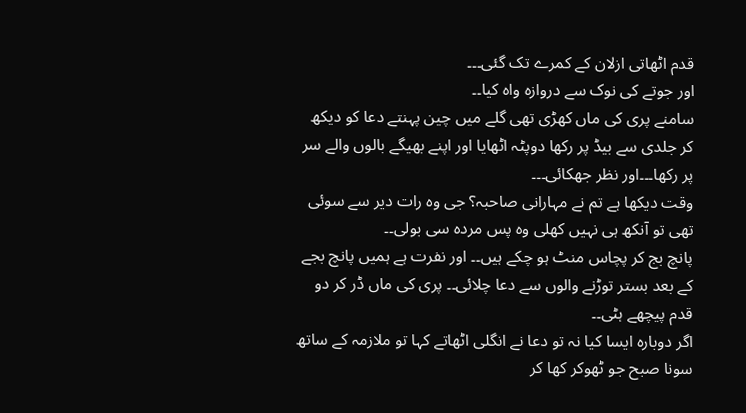قدم اٹھاتی ازلان کے کمرے تک گئی۔۔۔
اور جوتے کی نوک سے دروازہ واہ کیا۔۔
سامنے پری کی ماں کھڑی تھی گلے میں چین پہنتے دعا کو دیکھ کر جلدی سے بیڈ پر رکھا دوپٹہ اٹھایا اور اپنے بھیگے بالوں والے سر پر رکھا۔۔۔اور نظر جھکائی۔۔۔
وقت دیکھا ہے تم نے مہارانی صاحبہ؟ جی وہ رات دیر سے سوئی تھی تو آنکھ ہی نہیں کھلی وہ پس مردہ سی بولی۔۔
پانچ بج کر پچاس منٹ ہو چکے ہیں۔۔ اور نفرت ہے ہمیں پانچ بجے کے بعد بستر توڑنے والوں سے دعا چلائی۔۔ پری کی ماں ڈر کر دو قدم پیچھے ہٹی۔۔
اگر دوبارہ ایسا کیا نہ تو دعا نے انگلی اٹھاتے کہا تو ملازمہ کے ساتھ سونا صبح جو ٹھوکر کھا کر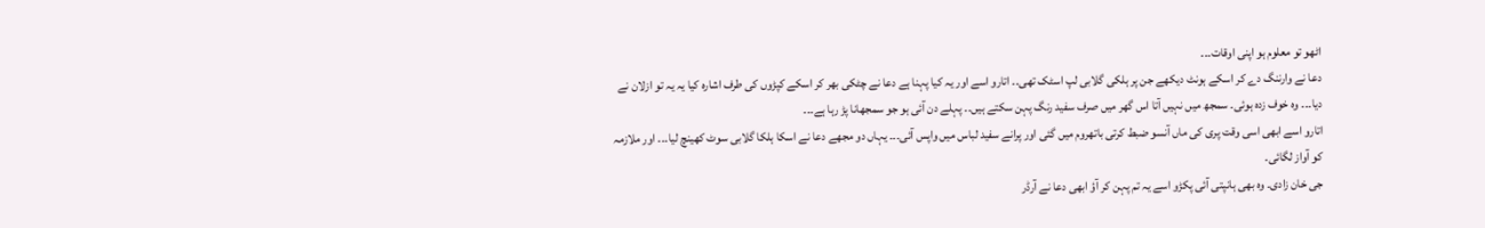اٹھو تو معلوم ہو اپنی اوقات۔۔۔
دعا نے وارننگ دے کر اسکے ہونٹ دیکھے جن پر ہلکی گلابی لپ اسٹک تھی۔۔ اتارو اسے اور یہ کیا پہنا ہے دعا نے چٹکی بھر کر اسکے کپڑوں کی طرف اشارہ کیا یہ یہ تو ازلان نے دیا۔۔۔ وہ خوف زدہ ہوئی۔ سمجھ میں نہیں آتا اس گھر میں صرف سفید رنگ پہن سکتے ہیں۔۔ پہلے دن آئی ہو جو سمجھانا پڑ رہا ہے۔۔۔
اتارو اسے ابھی اسی وقت پری کی ماں آنسو ضبط کرتی باتھروم میں گئی اور پرانے سفید لباس میں واپس آئی۔۔۔ یہاں دو مجھے دعا نے اسکا ہلکا گلابی سوٹ کھینچ لیا۔۔۔ اور ملازمہ کو آواز لگائی۔
جی خان زادی۔ وہ بھی ہانپتی آئی پکڑو اسے یہ تم پہن کر آؤ ابھی دعا نے آرڈر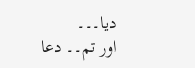دیا۔۔۔
اور تم۔۔ دعا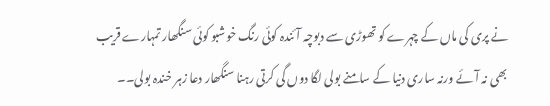نے پری کی ماں کے چہرے کو تھوڑی سے دبوچہ آئندہ کوئی رنگ خوشبو کوئی سنگھار تمہارے قریب بھی نہ آئے ورنہ ساری دنیا کے سامنے بولی لگا دوں گی کرتی رہنا سنگھار دعا زہر خندہ بولی۔۔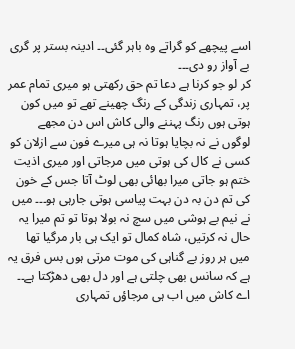اسے پیچھے کو گراتے وہ باہر گئی۔۔ ادینہ بستر پر گری بے آواز رو دی۔۔۔
کر لو جو کرنا ہے دعا تم حق رکھتی ہو میری تمام عمر پر، تمہاری زندگی کے رنگ چھینے تھے تو میں کون ہوتی ہوں رنگ پہننے والی کاش اس دن مجھے لوگوں نے نہ بچایا ہوتا نہ ہی میرے فون سے ازلان کو کسی نے کال کی ہوتی میں مرجاتی اور میری اذیت ختم ہو جاتی میرا بھائی بھی لوٹ آتا جس کے خون کی تم دن بہ دن بہت پیاسی ہوتی جارہی ہو۔۔۔ میں نے نیم بے ہوشی میں سچ نہ بولا ہوتا تو تم میرا یہ حال نہ کرتیں، شاہ کمال تو ایک ہی بار مرگیا تھا میں ہر روز بے گناہی کی موت مرتی ہوں بس فرق یہ ہے کہ سانس بھی چلتی ہے اور دل بھی دھڑکتا ہے۔۔ اے کاش میں اب ہی مرجاؤں تمہاری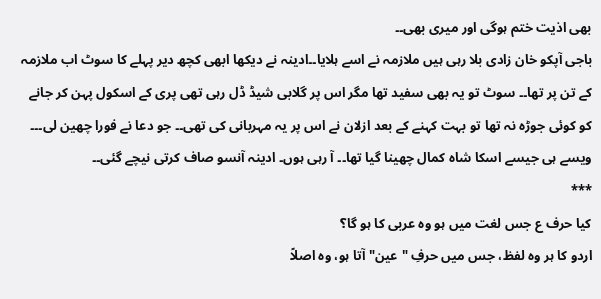بھی اذیت ختم ہوگی اور میری بھی۔۔
باجی آپکو خان زادی بلا رہی ہیں ملازمہ نے اسے ہلایا۔۔ادینہ نے دیکھا ابھی کچھ دیر پہلے کا سوٹ اب ملازمہ کے تن پر تھا۔۔ سوٹ تو یہ بھی سفید تھا مگر اس پر گلابی شیڈ ڈل رہی تھی پری کے اسکول پہن کر جانے کو کوئی جوڑہ نہ تھا تو بہت کہنے کے بعد ازلان نے اس پر یہ مہربانی کی تھی۔۔ جو دعا نے فورا چھین لی۔۔۔ ویسے ہی جیسے اسکا شاہ کمال چھینا گیا تھا۔۔ آ رہی ہوں۔ ادینہ آنسو صاف کرتی نیچے گئی۔۔
***
کیا حرف ع جس لغت میں ہو وہ عربی کا ہو گا؟
اردو کا ہر وہ لفظ، جس میں حرفِ "عین" آتا ہو، وہ اصلاً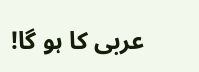عربی کا ہو گا!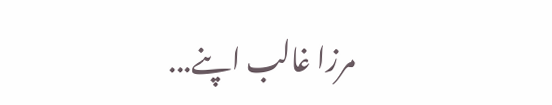مرزا غالب اپنے...